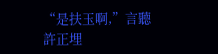“是扶玉啊,”言聽許正埋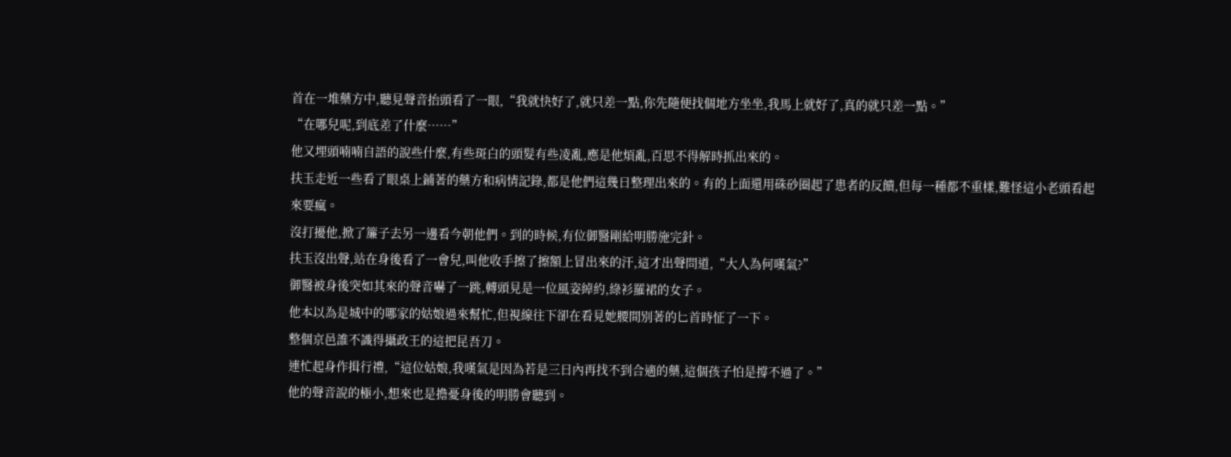首在一堆藥方中,聽見聲音抬頭看了一眼,“我就快好了,就只差一點,你先隨便找個地方坐坐,我馬上就好了,真的就只差一點。”
“在哪兒呢,到底差了什麼……”
他又埋頭喃喃自語的說些什麼,有些斑白的頭髮有些凌亂,應是他煩亂,百思不得解時抓出來的。
扶玉走近一些看了眼桌上鋪著的藥方和病情記錄,都是他們這幾日整理出來的。有的上面還用硃砂圈起了患者的反饋,但每一種都不重樣,難怪這小老頭看起來要瘋。
沒打擾他,掀了簾子去另一邊看今朝他們。到的時候,有位御醫剛給明勝施完針。
扶玉沒出聲,站在身後看了一會兒,叫他收手擦了擦額上冒出來的汗,這才出聲問道,“大人為何嘆氣?”
御醫被身後突如其來的聲音嚇了一跳,轉頭見是一位風姿綽約,綠衫羅裙的女子。
他本以為是城中的哪家的姑娘過來幫忙,但視線往下卻在看見她腰間別著的匕首時怔了一下。
整個京邑誰不識得攝政王的這把昆吾刀。
連忙起身作揖行禮,“這位姑娘,我嘆氣是因為若是三日內再找不到合適的藥,這個孩子怕是撐不過了。”
他的聲音說的極小,想來也是擔憂身後的明勝會聽到。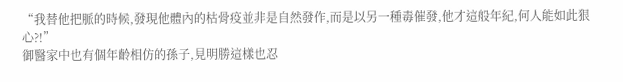“我替他把脈的時候,發現他體內的枯骨疫並非是自然發作,而是以另一種毒催發,他才這般年紀,何人能如此狠心?!”
御醫家中也有個年齡相仿的孫子,見明勝這樣也忍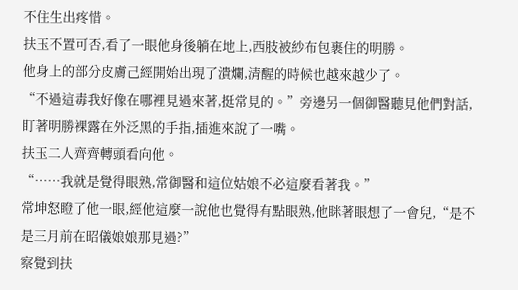不住生出疼惜。
扶玉不置可否,看了一眼他身後躺在地上,西肢被紗布包裹住的明勝。
他身上的部分皮膚己經開始出現了潰爛,清醒的時候也越來越少了。
“不過這毒我好像在哪裡見過來著,挺常見的。”旁邊另一個御醫聽見他們對話,盯著明勝裸露在外泛黑的手指,插進來說了一嘴。
扶玉二人齊齊轉頭看向他。
“……我就是覺得眼熟,常御醫和這位姑娘不必這麼看著我。”
常坤怒瞪了他一眼,經他這麼一說他也覺得有點眼熟,他眯著眼想了一會兒,“是不是三月前在昭儀娘娘那見過?”
察覺到扶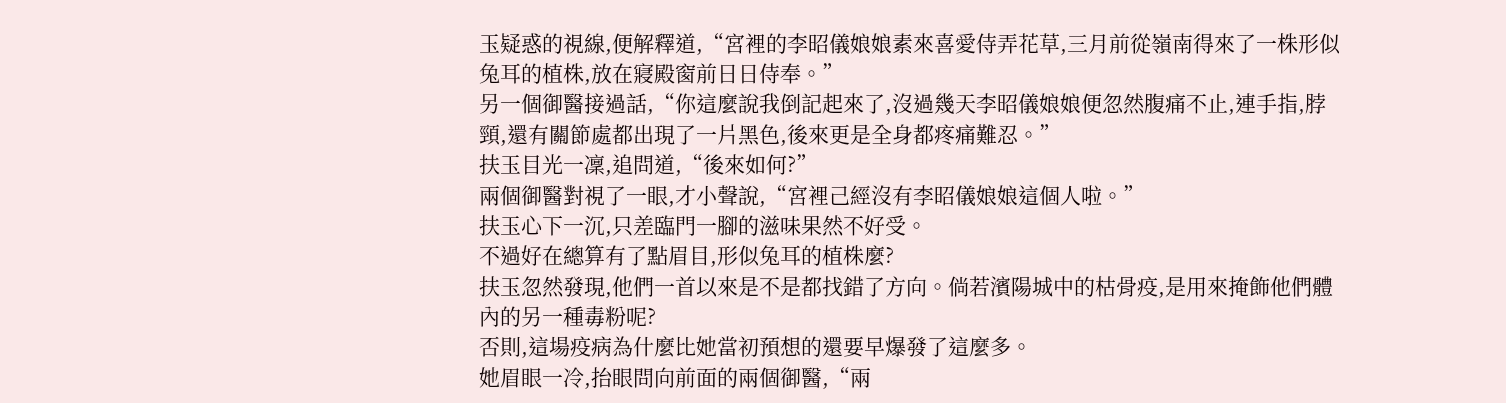玉疑惑的視線,便解釋道,“宮裡的李昭儀娘娘素來喜愛侍弄花草,三月前從嶺南得來了一株形似兔耳的植株,放在寢殿窗前日日侍奉。”
另一個御醫接過話,“你這麼說我倒記起來了,沒過幾天李昭儀娘娘便忽然腹痛不止,連手指,脖頸,還有關節處都出現了一片黑色,後來更是全身都疼痛難忍。”
扶玉目光一凜,追問道,“後來如何?”
兩個御醫對視了一眼,才小聲說,“宮裡己經沒有李昭儀娘娘這個人啦。”
扶玉心下一沉,只差臨門一腳的滋味果然不好受。
不過好在總算有了點眉目,形似兔耳的植株麼?
扶玉忽然發現,他們一首以來是不是都找錯了方向。倘若濱陽城中的枯骨疫,是用來掩飾他們體內的另一種毒粉呢?
否則,這場疫病為什麼比她當初預想的還要早爆發了這麼多。
她眉眼一冷,抬眼問向前面的兩個御醫,“兩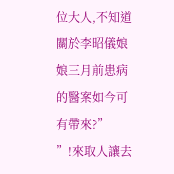位大人,不知道關於李昭儀娘娘三月前患病的醫案如今可有帶來?”
”!來取人讓去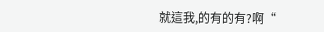就這我,的有的有?啊“